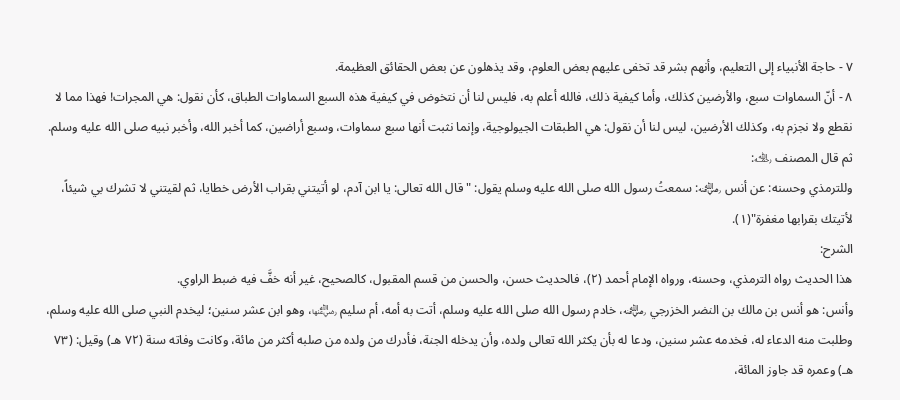٧ - حاجة الأنبياء إلى التعليم، وأنهم بشر قد تخفى عليهم بعض العلوم، وقد يذهلون عن بعض الحقائق العظيمة.
٨ - أنّ السماوات سبع، والأرضين كذلك، وأما كيفية ذلك، فالله أعلم به، فليس لنا أن نتخوض في كيفية هذه السبع السماوات الطباق، كأن نقول: هي المجرات! فهذا مما لا نقطع ولا نجزم به، وكذلك الأرضين، ليس لنا أن نقول: هي الطبقات الجيولوجية، وإنما نثبت أنها سبع سماوات، وسبع أراضين، كما أخبر الله، وأخبر نبيه صلى الله عليه وسلم.
ثم قال المصنف ﵀:
وللترمذي وحسنه: عن أنس ﵁: سمعتُ رسول الله صلى الله عليه وسلم يقول: "قال الله تعالى: يا ابن آدم، لو أتيتني بقراب الأرض خطايا، ثم لقيتني لا تشرك بي شيئاً، لأتيتك بقرابها مغفرة"(١).
الشرح:
هذا الحديث رواه الترمذي، وحسنه، ورواه الإمام أحمد (٢)، فالحديث حسن، والحسن من قسم المقبول، كالصحيح، غير أنه خفَّ فيه ضبط الراوي.
وأنس: هو أنس بن مالك بن النضر الخزرجي ﵁، خادم رسول الله صلى الله عليه وسلم، أتت به أمه، أم سليم ﵂، وهو ابن عشر سنين؛ ليخدم النبي صلى الله عليه وسلم، وطلبت منه الدعاء له، فخدمه عشر سنين، ودعا له بأن يكثر الله تعالى ولده، وأن يدخله الجنة، فأدرك من ولده من صلبه أكثر من مائة، وكانت وفاته سنة (٧٢ هـ) وقيل: (٧٣ هـ) وعمره قد جاوز المائة،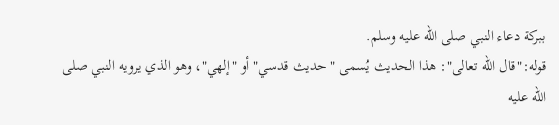ببركة دعاء النبي صلى الله عليه وسلم.
قوله:"قال الله تعالى": هذا الحديث يُسمى "حديث قدسي" أو "إلهي"، وهو الذي يرويه النبي صلى الله عليه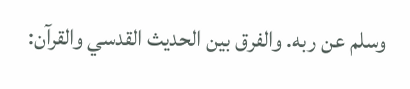وسلم عن ربه. والفرق بين الحديث القدسي والقرآن: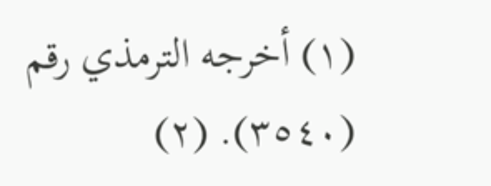(١) أخرجه الترمذي رقم (٣٥٤٠). (٢)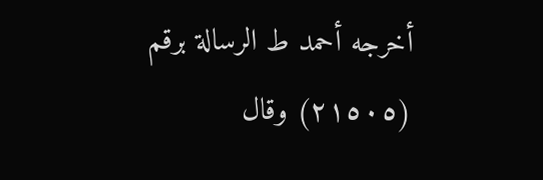أخرجه أحمد ط الرسالة برقم (٢١٥٠٥) وقال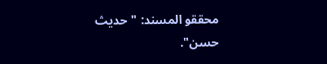محققو المسند: "حديث حسن".